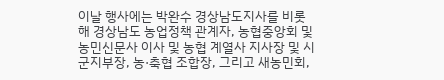이날 행사에는 박완수 경상남도지사를 비롯해 경상남도 농업정책 관계자, 농협중앙회 및 농민신문사 이사 및 농협 계열사 지사장 및 시군지부장, 농·축협 조합장, 그리고 새농민회,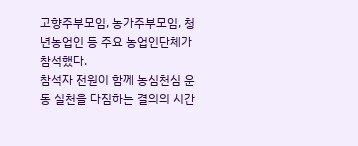고향주부모임, 농가주부모임, 청년농업인 등 주요 농업인단체가 참석했다.
참석자 전원이 함께 농심천심 운동 실천을 다짐하는 결의의 시간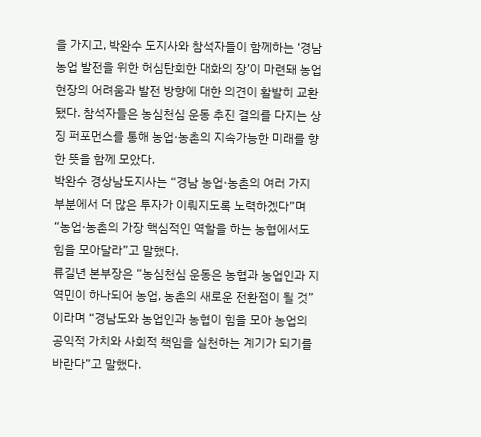을 가지고, 박완수 도지사와 참석자들이 함께하는 ‘경남 농업 발전을 위한 허심탄회한 대화의 장’이 마련돼 농업 현장의 어려움과 발전 방향에 대한 의견이 활발히 교환됐다. 참석자들은 농심천심 운동 추진 결의를 다지는 상징 퍼포먼스를 통해 농업·농촌의 지속가능한 미래를 향한 뜻을 함께 모았다.
박완수 경상남도지사는 “경남 농업·농촌의 여러 가지 부분에서 더 많은 투자가 이뤄지도록 노력하겠다”며 “농업·농촌의 가장 핵심적인 역할을 하는 농협에서도 힘을 모아달라”고 말했다.
류길년 본부장은 “농심천심 운동은 농협과 농업인과 지역민이 하나되어 농업, 농촌의 새로운 전환점이 될 것”이라며 “경남도와 농업인과 농협이 힘을 모아 농업의 공익적 가치와 사회적 책임을 실천하는 계기가 되기를 바란다”고 말했다.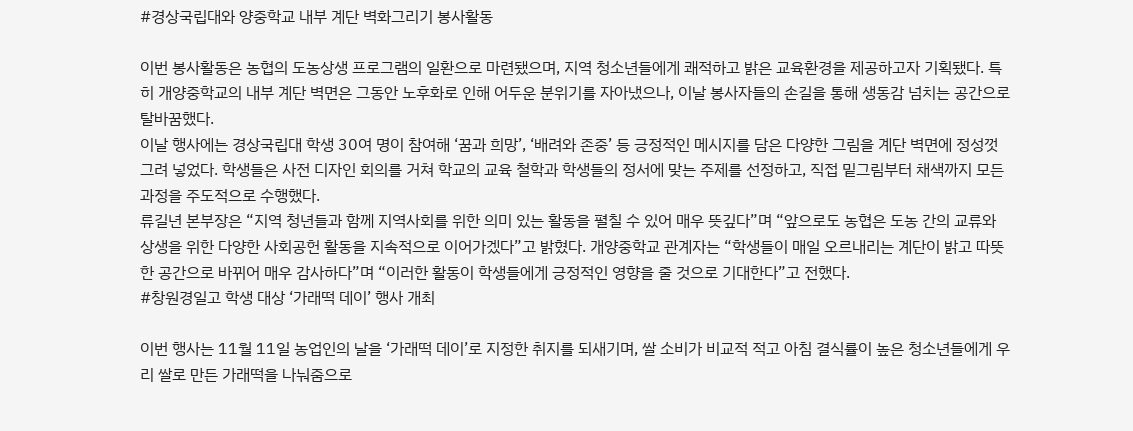#경상국립대와 양중학교 내부 계단 벽화그리기 봉사활동

이번 봉사활동은 농협의 도농상생 프로그램의 일환으로 마련됐으며, 지역 청소년들에게 쾌적하고 밝은 교육환경을 제공하고자 기획됐다. 특히 개양중학교의 내부 계단 벽면은 그동안 노후화로 인해 어두운 분위기를 자아냈으나, 이날 봉사자들의 손길을 통해 생동감 넘치는 공간으로 탈바꿈했다.
이날 행사에는 경상국립대 학생 30여 명이 참여해 ‘꿈과 희망’, ‘배려와 존중’ 등 긍정적인 메시지를 담은 다양한 그림을 계단 벽면에 정성껏 그려 넣었다. 학생들은 사전 디자인 회의를 거쳐 학교의 교육 철학과 학생들의 정서에 맞는 주제를 선정하고, 직접 밑그림부터 채색까지 모든 과정을 주도적으로 수행했다.
류길년 본부장은 “지역 청년들과 함께 지역사회를 위한 의미 있는 활동을 펼칠 수 있어 매우 뜻깊다”며 “앞으로도 농협은 도농 간의 교류와 상생을 위한 다양한 사회공헌 활동을 지속적으로 이어가겠다”고 밝혔다. 개양중학교 관계자는 “학생들이 매일 오르내리는 계단이 밝고 따뜻한 공간으로 바뀌어 매우 감사하다”며 “이러한 활동이 학생들에게 긍정적인 영향을 줄 것으로 기대한다”고 전했다.
#창원경일고 학생 대상 ‘가래떡 데이’ 행사 개최

이번 행사는 11월 11일 농업인의 날을 ‘가래떡 데이’로 지정한 취지를 되새기며, 쌀 소비가 비교적 적고 아침 결식률이 높은 청소년들에게 우리 쌀로 만든 가래떡을 나눠줌으로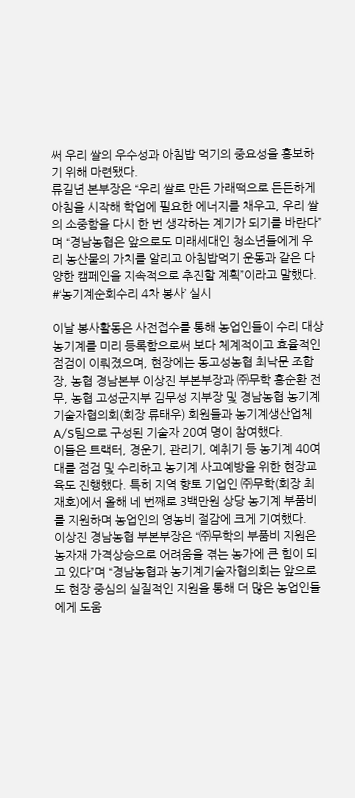써 우리 쌀의 우수성과 아침밥 먹기의 중요성을 홍보하기 위해 마련됐다.
류길년 본부장은 “우리 쌀로 만든 가래떡으로 든든하게 아침을 시작해 학업에 필요한 에너지를 채우고, 우리 쌀의 소중함을 다시 한 번 생각하는 계기가 되기를 바란다”며 “경남농협은 앞으로도 미래세대인 청소년들에게 우리 농산물의 가치를 알리고 아침밥먹기 운동과 같은 다양한 캠페인을 지속적으로 추진할 계획”이라고 말했다.
#‘농기계순회수리 4차 봉사’ 실시

이날 봉사활동은 사전접수를 통해 농업인들이 수리 대상 농기계를 미리 등록함으로써 보다 체계적이고 효율적인 점검이 이뤄졌으며, 현장에는 동고성농협 최낙문 조합장, 농협 경남본부 이상진 부본부장과 ㈜무학 홍순환 전무, 농협 고성군지부 김무성 지부장 및 경남농협 농기계기술자협의회(회장 류태우) 회원들과 농기계생산업체 A/S팀으로 구성된 기술자 20여 명이 참여했다.
이들은 트랙터, 경운기, 관리기, 예취기 등 농기계 40여 대를 점검 및 수리하고 농기계 사고예방을 위한 현장교육도 진행했다. 특히 지역 향토 기업인 ㈜무학(회장 최재호)에서 올해 네 번째로 3백만원 상당 농기계 부품비를 지원하며 농업인의 영농비 절감에 크게 기여했다.
이상진 경남농협 부본부장은 “㈜무학의 부품비 지원은 농자재 가격상승으로 어려움을 겪는 농가에 큰 힘이 되고 있다”며 “경남농협과 농기계기술자협의회는 앞으로도 현장 중심의 실질적인 지원을 통해 더 많은 농업인들에게 도움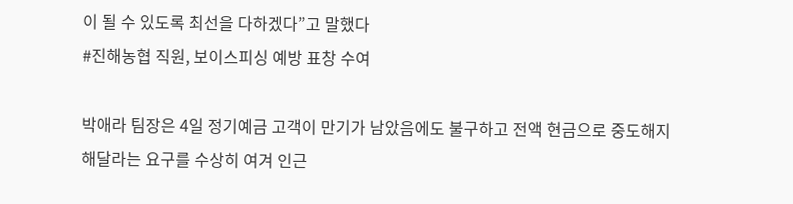이 될 수 있도록 최선을 다하겠다”고 말했다
#진해농협 직원, 보이스피싱 예방 표창 수여

박애라 팀장은 4일 정기예금 고객이 만기가 남았음에도 불구하고 전액 현금으로 중도해지 해달라는 요구를 수상히 여겨 인근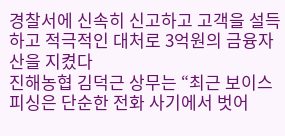경찰서에 신속히 신고하고 고객을 설득하고 적극적인 대처로 3억원의 금융자산을 지켰다
진해농협 김덕근 상무는 “최근 보이스피싱은 단순한 전화 사기에서 벗어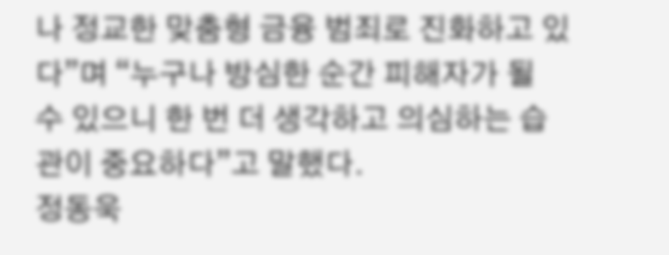나 정교한 맞춤형 금융 범죄로 진화하고 있다”며 “누구나 방심한 순간 피해자가 될 수 있으니 한 번 더 생각하고 의심하는 습관이 중요하다”고 말했다.
정동욱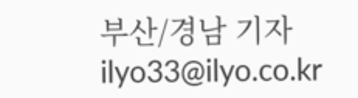부산/경남 기자 ilyo33@ilyo.co.kr